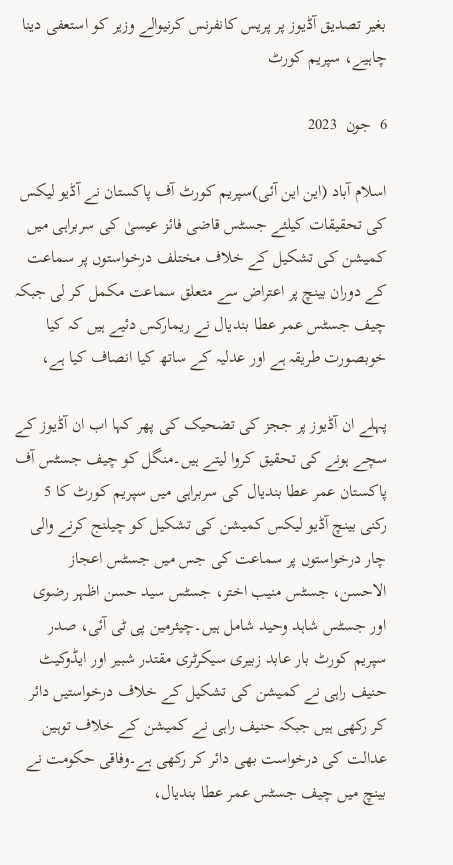بغیر تصدیق آڈیوز پر پریس کانفرنس کرنیوالے وزیر کو استعفی دینا چاہیے، سپریم کورٹ

6  جون  2023

اسلام آباد (این این آئی)سپریم کورٹ آف پاکستان نے آڈیو لیکس کی تحقیقات کیلئے جسٹس قاضی فائز عیسیٰ کی سربراہی میں کمیشن کی تشکیل کے خلاف مختلف درخواستوں پر سماعت کے دوران بینچ پر اعتراض سے متعلق سماعت مکمل کر لی جبکہ چیف جسٹس عمر عطا بندیال نے ریمارکس دئیے ہیں کہ کیا خوبصورت طریقہ ہے اور عدلیہ کے ساتھ کیا انصاف کیا ہے،

پہلے ان آڈیوز پر ججز کی تضحیک کی پھر کہا اب ان آڈیوز کے سچے ہونے کی تحقیق کروا لیتے ہیں۔منگل کو چیف جسٹس آف پاکستان عمر عطا بندیال کی سربراہی میں سپریم کورٹ کا 5 رکنی بینچ آڈیو لیکس کمیشن کی تشکیل کو چیلنج کرنے والی چار درخواستوں پر سماعت کی جس میں جسٹس اعجاز الاحسن، جسٹس منیب اختر، جسٹس سید حسن اظہر رضوی اور جسٹس شاہد وحید شامل ہیں۔چیئرمین پی ٹی آئی، صدر سپریم کورٹ بار عابد زبیری سیکرٹری مقتدر شبیر اور ایڈوکیٹ حنیف راہی نے کمیشن کی تشکیل کے خلاف درخواستیں دائر کر رکھی ہیں جبکہ حنیف راہی نے کمیشن کے خلاف توہین عدالت کی درخواست بھی دائر کر رکھی ہے۔وفاقی حکومت نے بینچ میں چیف جسٹس عمر عطا بندیال،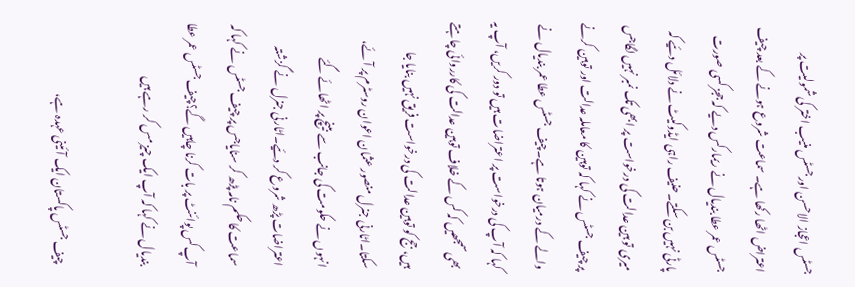جسٹس اعجاز الاحسن اور جسٹس منیب اختر کی شمولیت پر اعتراض اٹھا رکھا ہے۔ سماعت شروع ہونے کے بعد چیف جسٹس عمر عطا بندیال نے ریمارکس دیے کہ ججز کسی صورت پارٹی نہیں بن سکتے۔حنیف راہی ایڈوکیٹ نے دلائل دئیے کہ میری تو ہین عدالت کی درخواست پر ابھی تک نمبر نہیں لگاجس پر چیف جسٹس نے کہا کہ توہین کا معاملہ عدالت اور توہین کرنے والے کے درمیان ہوتا ہے۔چیف جسٹس عطا عمر بندیال نے کہا کہ آپ کی درخواست پر اعتراضات ہیں تو دور کریں، آپ یہ بھی سمجھیں کہ کس کے خلاف توہین عدالت کی کارروائی چاہتے ہیں، جج کو توہین عدالت کی درخواست فریق نہیں بنایا جا سکتا۔اٹارنی جنرل منصور عثمان اعوان روسٹرم پر آئے، انہوں نے حکومت کی جانب سے بینچ پر اٹھائے گئے اعتراضات پڑھ شروع کر دئیے۔اٹارنی جنرل نے گزشتہ سماعت کا حکم نامہ پڑھ کر سنایاجس پر چیف جسٹس نے کہا کہ آپ کس پوائنٹ پر بات کرنا چاہیں گے؟چیف جسٹس عمر عطا بندیال نے کہا کہ آپ ایک چیز مس کر رہے ہیں

چیف جسٹس پاکستان ایک آئینی عہدہ ہے،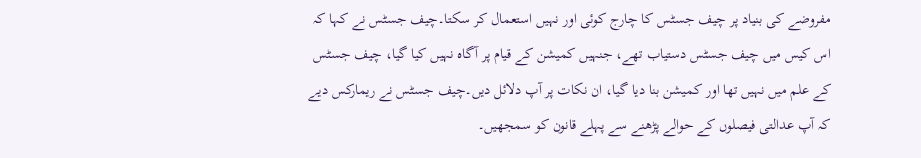مفروضے کی بنیاد پر چیف جسٹس کا چارج کوئی اور نہیں استعمال کر سکتا۔چیف جسٹس نے کہا کہ اس کیس میں چیف جسٹس دستیاب تھے، جنہیں کمیشن کے قیام پر آگاہ نہیں کیا گیا، چیف جسٹس کے علم میں نہیں تھا اور کمیشن بنا دیا گیا، ان نکات پر آپ دلائل دیں۔چیف جسٹس نے ریمارکس دیے کہ آپ عدالتی فیصلوں کے حوالے پڑھنے سے پہلے قانون کو سمجھیں۔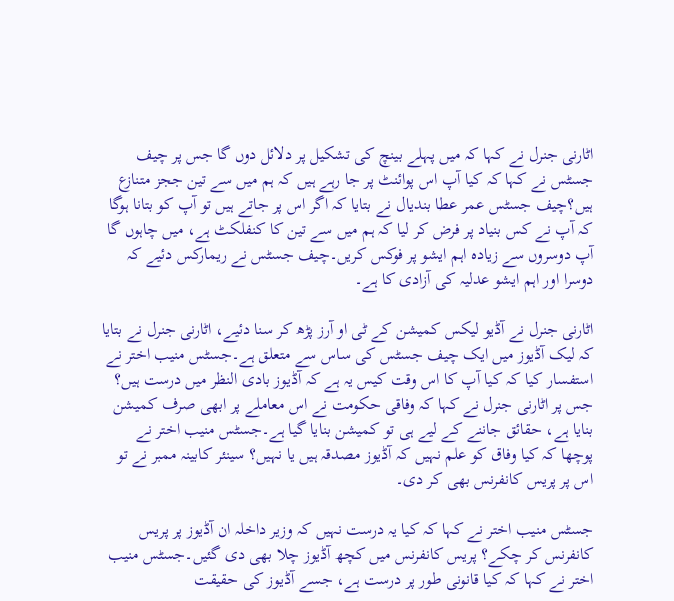اٹارنی جنرل نے کہا کہ میں پہلے بینچ کی تشکیل پر دلائل دوں گا جس پر چیف جسٹس نے کہا کہ کیا آپ اس پوائنٹ پر جا رہے ہیں کہ ہم میں سے تین ججز متنازع ہیں؟چیف جسٹس عمر عطا بندیال نے بتایا کہ اگر اس پر جاتے ہیں تو آپ کو بتانا ہوگا کہ آپ نے کس بنیاد پر فرض کر لیا کہ ہم میں سے تین کا کنفلکٹ ہے، میں چاہوں گا آپ دوسروں سے زیادہ اہم ایشو پر فوکس کریں۔چیف جسٹس نے ریمارکس دئیے کہ دوسرا اور اہم ایشو عدلیہ کی آزادی کا ہے۔

اٹارنی جنرل نے آڈیو لیکس کمیشن کے ٹی او آرز پڑھ کر سنا دئیے، اٹارنی جنرل نے بتایا کہ لیک آڈیوز میں ایک چیف جسٹس کی ساس سے متعلق ہے۔جسٹس منیب اختر نے استفسار کیا کہ کیا آپ کا اس وقت کیس یہ ہے کہ آڈیوز بادی النظر میں درست ہیں؟ جس پر اٹارنی جنرل نے کہا کہ وفاقی حکومت نے اس معاملے پر ابھی صرف کمیشن بنایا ہے، حقائق جاننے کے لیے ہی تو کمیشن بنایا گیا ہے۔جسٹس منیب اختر نے پوچھا کہ کیا وفاق کو علم نہیں کہ آڈیوز مصدقہ ہیں یا نہیں؟ سینئر کابینہ ممبر نے تو اس پر پریس کانفرنس بھی کر دی۔

جسٹس منیب اختر نے کہا کہ کیا یہ درست نہیں کہ وزیر داخلہ ان آڈیوز پر پریس کانفرنس کر چکے؟ پریس کانفرنس میں کچھ آڈیوز چلا بھی دی گئیں۔جسٹس منیب اختر نے کہا کہ کیا قانونی طور پر درست ہے، جسے آڈیوز کی حقیقت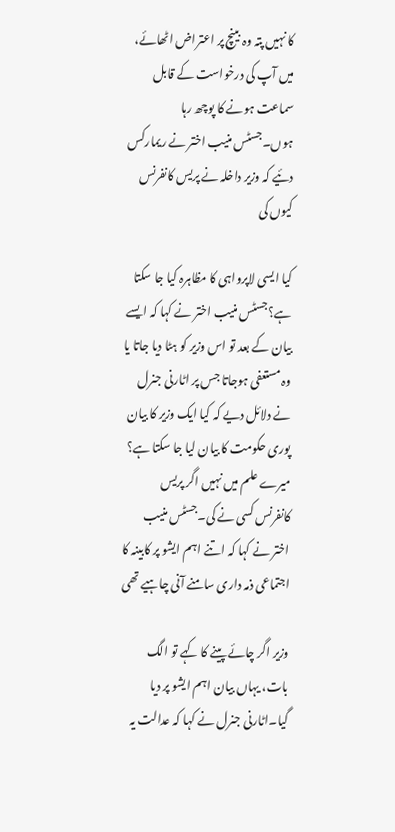کا نہیں پتہ وہ بینچ پر اعتراض اٹھائے، میں آپ کی درخواست کے قابل سماعت ہونے کا پوچھ رہا ہوں۔جسٹس منیب اختر نے ریمارکس دئیے کہ وزیر داخلہ نے پریس کانفرنس کیوں کی

کیا ایسی لاپرواہی کا مظاہرہ کیا جا سکتا ہے؟جسٹس منیب اختر نے کہا کہ ایسے بیان کے بعد تو اس وزیر کو ہٹا دیا جاتا یا وہ مستعفی ہوجاتا جس پر اٹارنی جنرل نے دلائل دیے کہ کیا ایک وزیر کا بیان پوری حکومت کا بیان لیا جا سکتا ہے؟ میرے علم میں نہیں اگر پریس کانفرنس کسی نے کی۔جسٹس منیب اختر نے کہا کہ اتنے اہم ایشو پر کابینہ کا اجتماعی ذمہ داری سامنے آنی چاہیے تھی

وزیر اگر چائے پینے کا کہے تو الگ بات، یہاں بیان اہم ایشو پر دیا گیا۔اٹارنی جنرل نے کہا کہ عدالت یہ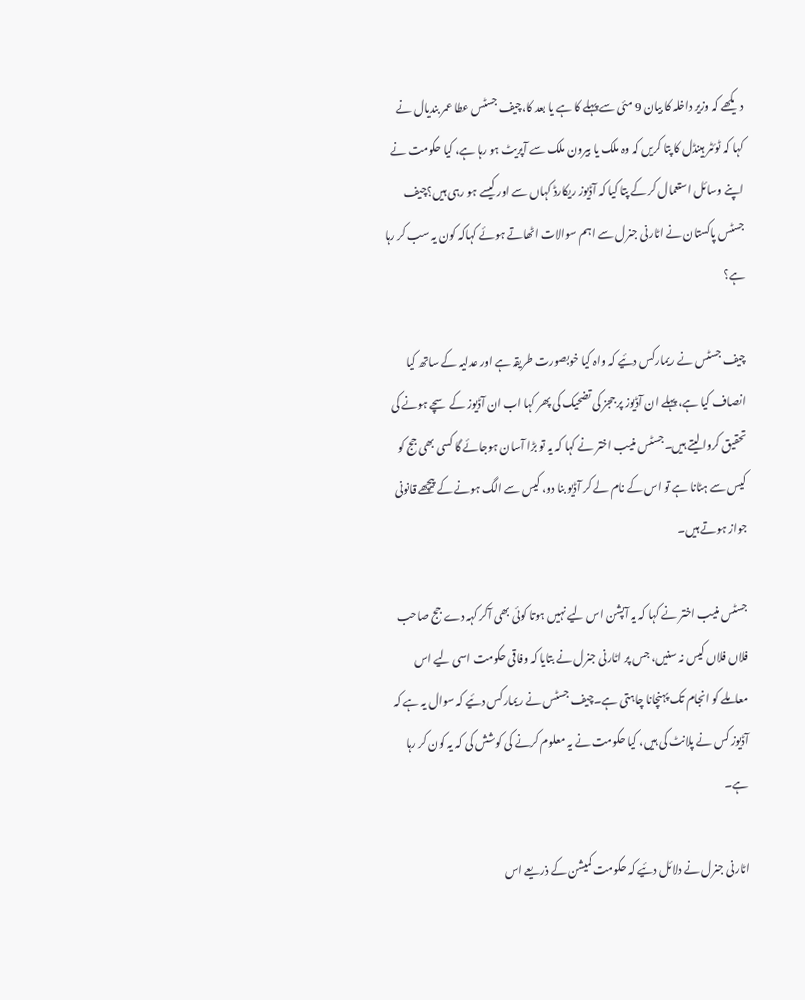دیکھے کہ وزیر داخلہ کا بیان 9 مئی سے پہلے کا ہے یا بعد کا،چیف جسٹس عطا عمر بندیال نے کہا کہ ٹوئٹر ہینڈل کا پتا کریں کہ وہ ملک یا بیرون ملک سے آپریٹ ہو رہا ہے، کیا حکومت نے اپنے وسائل استعمال کر کے پتا کیا کہ آڈیوز ریکارڈ کہاں سے اور کیسے ہو رہی ہیں؟چیف جسٹس پاکستان نے اٹارنی جنرل سے اہم سوالات اٹھاتے ہوئے کہاکہ کون یہ سب کر رہا ہے؟

چیف جسٹس نے ریمارکس دئیے کہ واہ کیا خوبصورت طریقہ ہے اور عدلیہ کے ساتھ کیا انصاف کیا ہے، پہلے ان آڈیوز پر ججز کی تضحیک کی پھر کہا اب ان آڈیوز کے سچے ہونے کی تحقیق کروا لیتے ہیں۔جسٹس منیب اختر نے کہا کہ یہ تو بڑا آسان ہوجائے گا کسی بھی جج کو کیس سے ہٹانا ہے تو اس کے نام لے کر آڈیو بنا دو، کیس سے الگ ہونے کے پیچھے قانونی جواز ہوتے ہیں۔

جسٹس منیب اختر نے کہا کہ یہ آپشن اس لیے نہیں ہوتا کوئی بھی آکر کہہ دے جج صاحب فلاں فلاں کیس نہ سنیں، جس پر اٹارنی جنرل نے بتایا کہ وفاقی حکومت اسی لیے اس معاملے کو انجام تک پہنچانا چاہتی ہے۔چیف جسٹس نے ریمارکس دئیے کہ سوال یہ ہے کہ آڈیوز کس نے پلانٹ کی ہیں، کیا حکومت نے یہ معلوم کرنے کی کوشش کی کہ یہ کون کر رہا ہے۔

اٹارنی جنرل نے دلائل دئیے کہ حکومت کمیشن کے ذریعے اس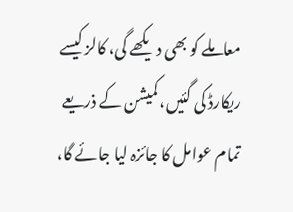معاملے کو بھی دیکھے گی، کالز کیسے ریکارڈ کی گئیں، کمیشن کے ذریعے تمام عوامل کا جائزہ لیا جائے گا،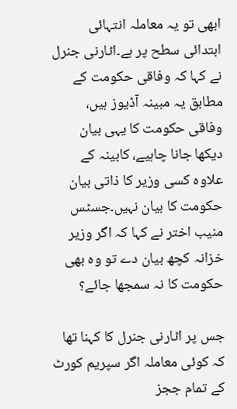ابھی تو یہ معاملہ انتہائی ابتدائی سطح پر ہے۔اٹارنی جنرل نے کہا کہ وفاقی حکومت کے مطابق یہ مبینہ آڈیوز ہیں، وفاقی حکومت کا یہی بیان دیکھا جانا چاہیے، کابینہ کے علاوہ کسی وزیر کا ذاتی بیان حکومت کا بیان نہیں۔جسٹس منیب اختر نے کہا کہ اگر وزیر خزانہ کچھ بیان دے تو وہ بھی حکومت کا نہ سمجھا جائے؟

جس پر اٹارنی جنرل کا کہنا تھا کہ کوئی معاملہ اگر سپریم کورٹ کے تمام ججز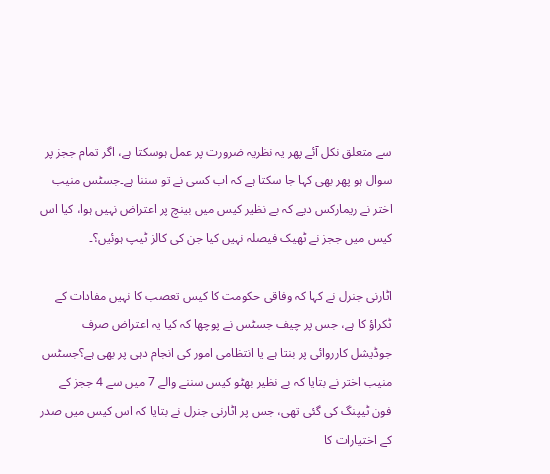سے متعلق نکل آئے پھر یہ نظریہ ضرورت پر عمل ہوسکتا ہے، اگر تمام ججز پر سوال ہو پھر بھی کہا جا سکتا ہے کہ اب کسی نے تو سننا ہے۔جسٹس منیب اختر نے ریمارکس دیے کہ بے نظیر کیس میں بینچ پر اعتراض نہیں ہوا، کیا اس کیس میں ججز نے ٹھیک فیصلہ نہیں کیا جن کی کالز ٹیپ ہوئیں؟۔

اٹارنی جنرل نے کہا کہ وفاقی حکومت کا کیس تعصب کا نہیں مفادات کے ٹکراؤ کا ہے، جس پر چیف جسٹس نے پوچھا کہ کیا یہ اعتراض صرف جوڈیشل کارروائی پر بنتا ہے یا انتظامی امور کی انجام دہی پر بھی ہے؟جسٹس منیب اختر نے بتایا کہ بے نظیر بھٹو کیس سننے والے 7 میں سے 4 ججز کے فون ٹیپنگ کی گئی تھی، جس پر اٹارنی جنرل نے بتایا کہ اس کیس میں صدر کے اختیارات کا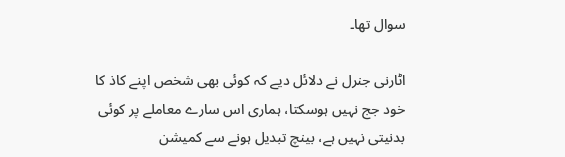سوال تھا۔

اٹارنی جنرل نے دلائل دیے کہ کوئی بھی شخص اپنے کاذ کا خود جج نہیں ہوسکتا، ہماری اس سارے معاملے پر کوئی بدنیتی نہیں ہے، بینچ تبدیل ہونے سے کمیشن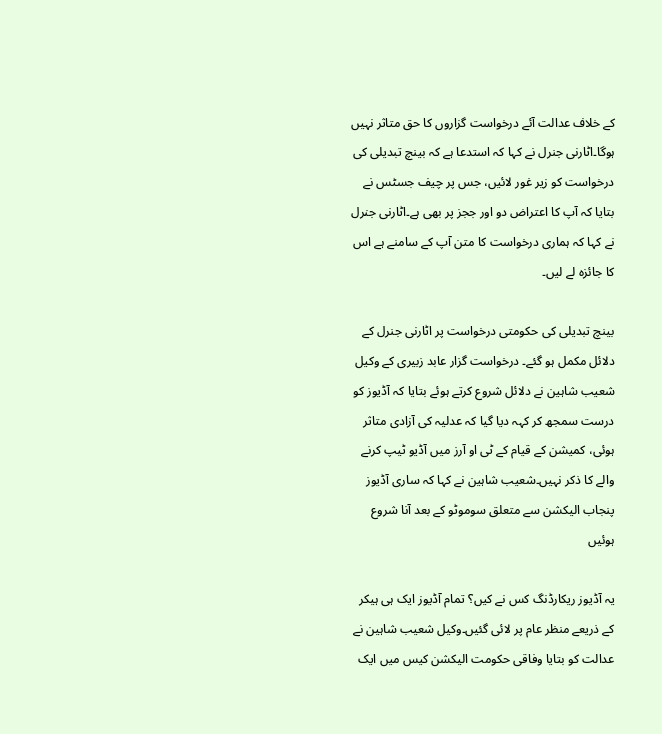کے خلاف عدالت آئے درخواست گزاروں کا حق متاثر نہیں ہوگا۔اٹارنی جنرل نے کہا کہ استدعا ہے کہ بینچ تبدیلی کی درخواست کو زیر غور لائیں، جس پر چیف جسٹس نے بتایا کہ آپ کا اعتراض دو اور ججز پر بھی ہے۔اٹارنی جنرل نے کہا کہ ہماری درخواست کا متن آپ کے سامنے ہے اس کا جائزہ لے لیں۔

بینچ تبدیلی کی حکومتی درخواست پر اٹارنی جنرل کے دلائل مکمل ہو گئے۔ درخواست گزار عابد زبیری کے وکیل شعیب شاہین نے دلائل شروع کرتے ہوئے بتایا کہ آڈیوز کو درست سمجھ کر کہہ دیا گیا کہ عدلیہ کی آزادی متاثر ہوئی، کمیشن کے قیام کے ٹی او آرز میں آڈیو ٹیپ کرنے والے کا ذکر نہیں۔شعیب شاہین نے کہا کہ ساری آڈیوز پنجاب الیکشن سے متعلق سوموٹو کے بعد آنا شروع ہوئیں

یہ آڈیوز ریکارڈنگ کس نے کیں؟ تمام آڈیوز ایک ہی ہیکر کے ذریعے منظر عام پر لائی گئیں۔وکیل شعیب شاہین نے عدالت کو بتایا وفاقی حکومت الیکشن کیس میں ایک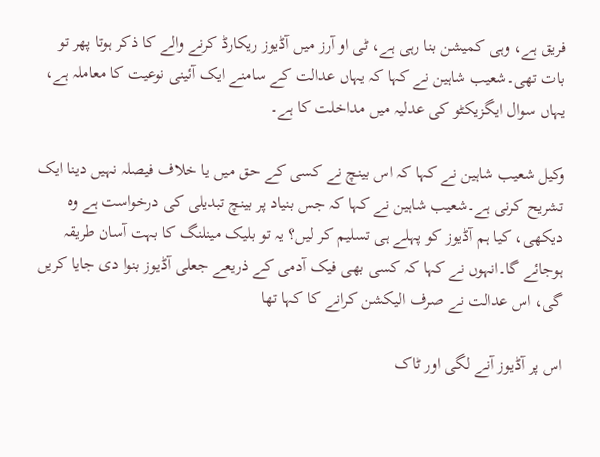فریق ہے، وہی کمیشن بنا رہی ہے، ٹی او آرز میں آڈیوز ریکارڈ کرنے والے کا ذکر ہوتا پھر تو بات تھی۔شعیب شاہین نے کہا کہ یہاں عدالت کے سامنے ایک آئینی نوعیت کا معاملہ ہے، یہاں سوال ایگزیکٹو کی عدلیہ میں مداخلت کا ہے۔

وکیل شعیب شاہین نے کہا کہ اس بینچ نے کسی کے حق میں یا خلاف فیصلہ نہیں دینا ایک تشریح کرنی ہے۔شعیب شاہین نے کہا کہ جس بنیاد پر بینچ تبدیلی کی درخواست ہے وہ دیکھی، کیا ہم آڈیوز کو پہلے ہی تسلیم کر لیں؟ یہ تو بلیک مینلنگ کا بہت آسان طریقہ ہوجائے گا۔انہوں نے کہا کہ کسی بھی فیک آدمی کے ذریعے جعلی آڈیوز بنوا دی جایا کریں گی، اس عدالت نے صرف الیکشن کرانے کا کہا تھا

اس پر آڈیوز آنے لگی اور ٹاک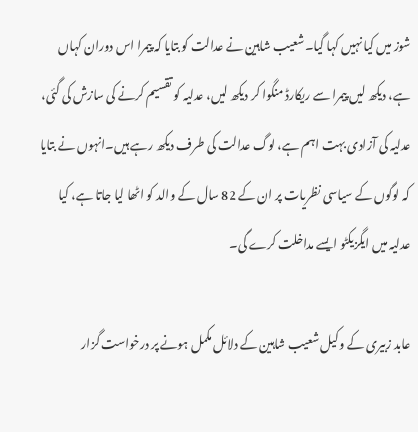شوز میں کیا نہیں کہا گیا۔شعیب شاہین نے عدالت کو بتایا کہ پیمرا اس دوران کہاں ہے، دیکھ لیں پیمرا سے ریکارڈ منگوا کر دیکھ لیں، عدلیہ کو تقسیم کرنے کی سازش کی گئی، عدلیہ کی آزادی بہت اہم ہے، لوگ عدالت کی طرف دیکھ رہے ہیں۔انہوں نے بتایا کہ لوگوں کے سیاسی نظریات پر ان کے 82 سال کے والد کو اٹھا لیا جاتا ہے، کیا عدلیہ میں ایگزیکٹو ایسے مداخلت کرے گی۔

عابد زبیری کے وکیل شعیب شاہین کے دلائل مکمل ہونے پر درخواست گزار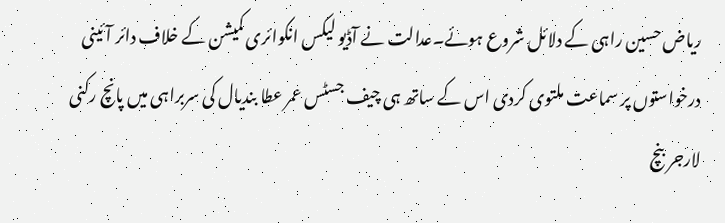ریاض حسین راہی کے دلائل شروع ہوئے۔عدالت نے آڈیو لیکس انکوائری کمیشن کے خلاف دائر آئینی درخواستوں پر سماعت ملتوی کردی اس کے ساتھ ہی چیف جسٹس عمر عطا بندیال کی سربراہی میں پانچ رکنی لارجر بنچ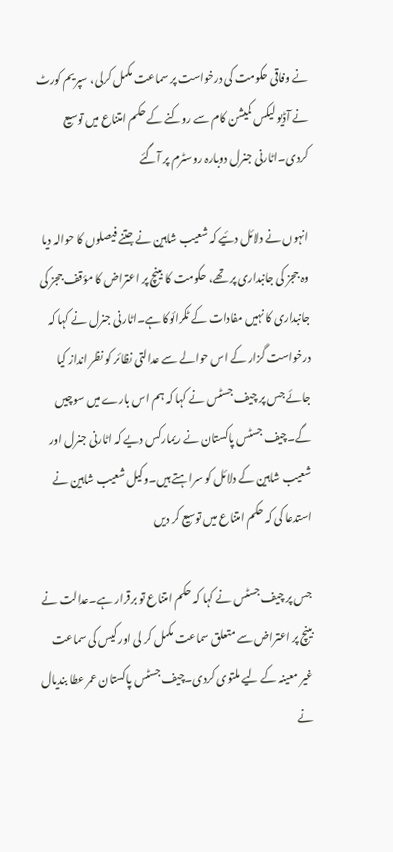نے وفاقی حکومت کی درخواست پر سماعت مکمل کرلی، سپریم کورٹ نے آڈیو لیکس کمیشن کام سے روکنے کے حکم امتناع میں توسیع کردی۔اٹارنی جنرل دوبارہ روسٹرم پر آگئے

انہوں نے دلائل دئیے کہ شعیب شاہین نے جتنے فیصلوں کا حوالہ دیا وہ ججز کی جانبداری پر تھے، حکومت کا بینچ پر اعتراض کا مؤقف ججز کی جانبداری کا نہیں مفادات کے ٹکرائوکا ہے۔اٹارنی جنرل نے کہا کہ درخواست گزار کے اس حوالے سے عدالتی نظائر کو نظر انداز کیا جائے جس پر چیف جسٹس نے کہا کہ ہم اس بارے میں سوچیں گے۔چیف جسٹس پاکستان نے ریمارکس دیے کہ اٹارنی جنرل اور شعیب شاہین کے دلائل کو سراہتے ہیں۔وکیل شعیب شاہین نے استدعا کی کہ حکم امتناع میں توسیع کر دیں

جس پر چیف جسٹس نے کہا کہ حکم امتناع تو برقرار ہے۔عدالت نے بینچ پر اعتراض سے متعلق سماعت مکمل کر لی اور کیس کی سماعت غیر معینہ کے لیے ملتوی کردی۔چیف جسٹس پاکستان عمر عطا بندیال نے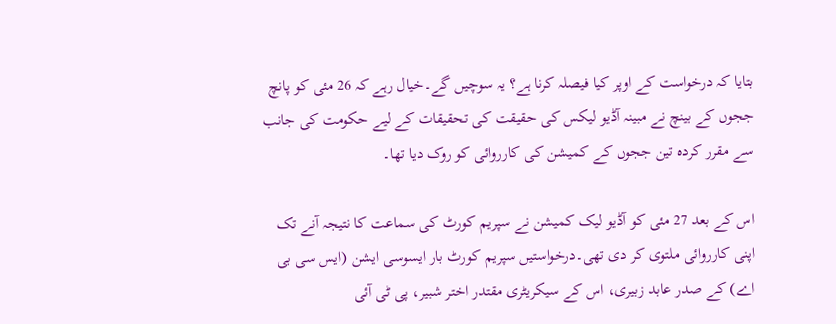بتایا کہ درخواست کے اوپر کیا فیصلہ کرنا ہے؟ یہ سوچیں گے۔خیال رہے کہ 26 مئی کو پانچ ججوں کے بینچ نے مبینہ آڈیو لیکس کی حقیقت کی تحقیقات کے لیے حکومت کی جانب سے مقرر کردہ تین ججوں کے کمیشن کی کارروائی کو روک دیا تھا۔

اس کے بعد 27 مئی کو آڈیو لیک کمیشن نے سپریم کورٹ کی سماعت کا نتیجہ آنے تک اپنی کارروائی ملتوی کر دی تھی۔درخواستیں سپریم کورٹ بار ایسوسی ایشن (ایس سی بی اے) کے صدر عابد زبیری، اس کے سیکریٹری مقتدر اختر شبیر، پی ٹی آئی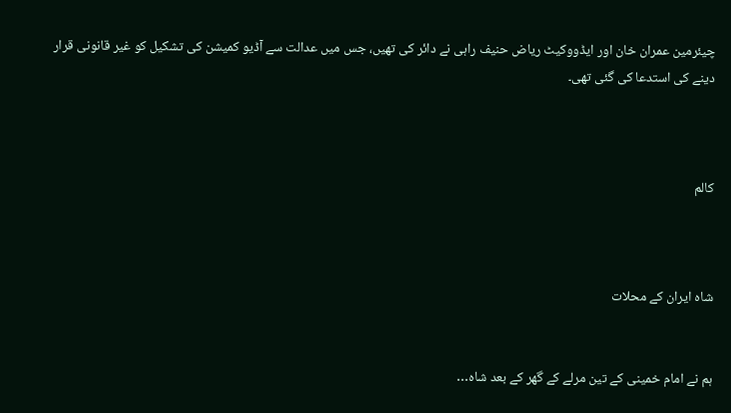چیئرمین عمران خان اور ایڈووکیٹ ریاض حنیف راہی نے دائر کی تھیں، جس میں عدالت سے آڈیو کمیشن کی تشکیل کو غیر قانونی قرار دینے کی استدعا کی گئی تھی۔



کالم



شاہ ایران کے محلات


ہم نے امام خمینی کے تین مرلے کے گھر کے بعد شاہ…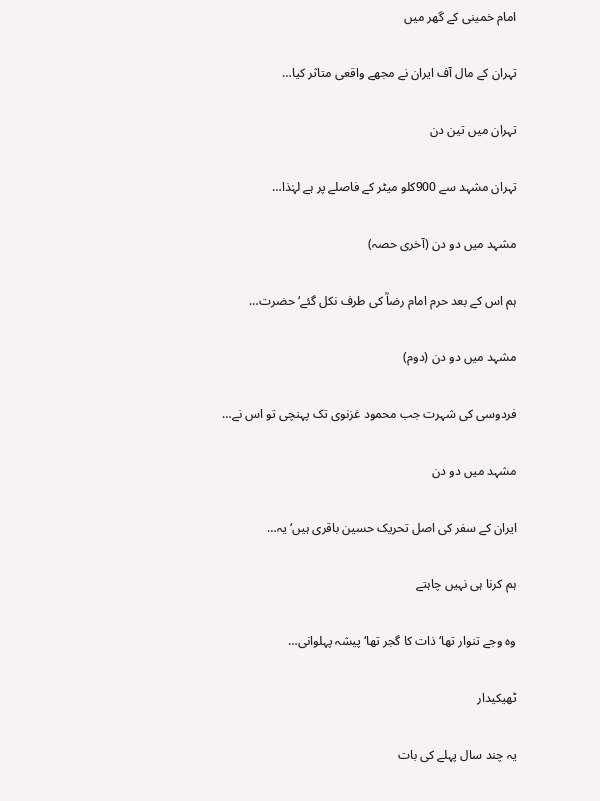امام خمینی کے گھر میں

تہران کے مال آف ایران نے مجھے واقعی متاثر کیا…

تہران میں تین دن

تہران مشہد سے 900کلو میٹر کے فاصلے پر ہے لہٰذا…

مشہد میں دو دن (آخری حصہ)

ہم اس کے بعد حرم امام رضاؒ کی طرف نکل گئے‘ حضرت…

مشہد میں دو دن (دوم)

فردوسی کی شہرت جب محمود غزنوی تک پہنچی تو اس نے…

مشہد میں دو دن

ایران کے سفر کی اصل تحریک حسین باقری ہیں‘ یہ…

ہم کرنا ہی نہیں چاہتے

وہ وجے تنوار تھا‘ ذات کا گجر تھا‘ پیشہ پہلوانی…

ٹھیکیدار

یہ چند سال پہلے کی بات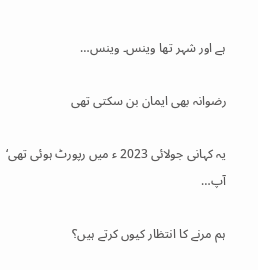ہے اور شہر تھا وینس۔ وینس…

رضوانہ بھی ایمان بن سکتی تھی

یہ کہانی جولائی 2023 ء میں رپورٹ ہوئی تھی‘ آپ…

ہم مرنے کا انتظار کیوں کرتے ہیں؟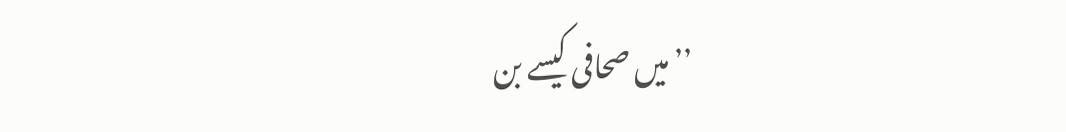’’میں صحافی کیسے بن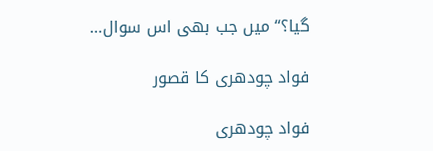گیا؟‘‘ میں جب بھی اس سوال…

فواد چودھری کا قصور

فواد چودھری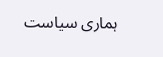ہماری سیاست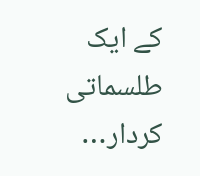کے ایک طلسماتی کردار…